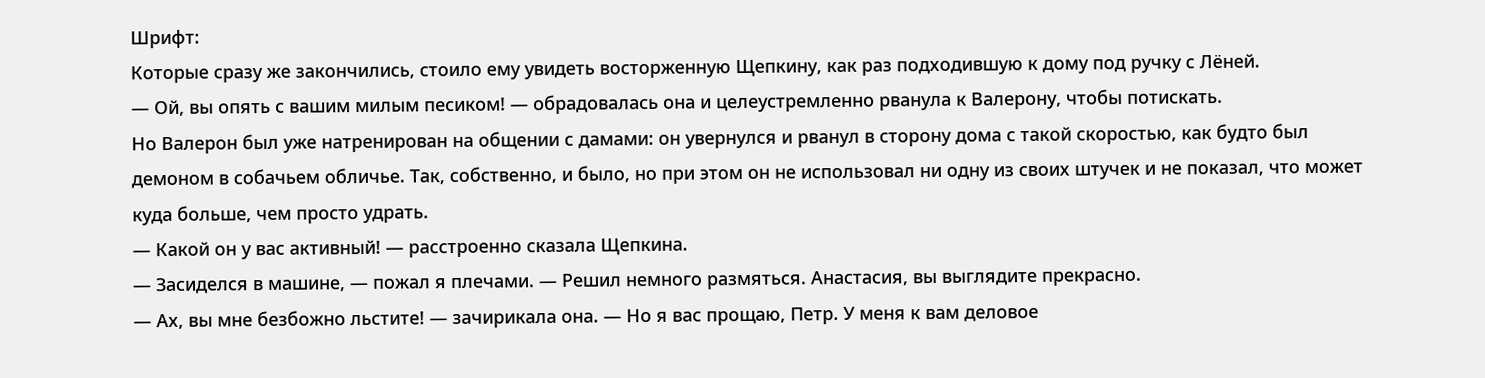Шрифт:
Которые сразу же закончились, стоило ему увидеть восторженную Щепкину, как раз подходившую к дому под ручку с Лёней.
— Ой, вы опять с вашим милым песиком! — обрадовалась она и целеустремленно рванула к Валерону, чтобы потискать.
Но Валерон был уже натренирован на общении с дамами: он увернулся и рванул в сторону дома с такой скоростью, как будто был демоном в собачьем обличье. Так, собственно, и было, но при этом он не использовал ни одну из своих штучек и не показал, что может куда больше, чем просто удрать.
— Какой он у вас активный! — расстроенно сказала Щепкина.
— Засиделся в машине, — пожал я плечами. — Решил немного размяться. Анастасия, вы выглядите прекрасно.
— Ах, вы мне безбожно льстите! — зачирикала она. — Но я вас прощаю, Петр. У меня к вам деловое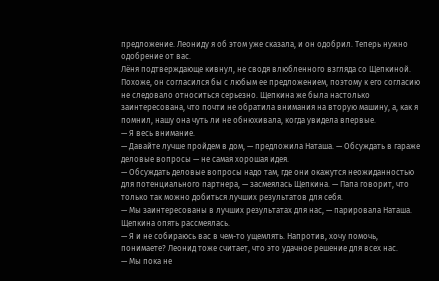предложение. Леониду я об этом уже сказала, и он одобрил. Теперь нужно одобрение от вас.
Лёня подтверждающе кивнул, не сводя влюбленного взгляда со Щепкиной. Похоже, он согласился бы с любым ее предложением, поэтому к его согласию не следовало относиться серьезно. Щепкина же была настолько заинтересована, что почти не обратила внимания на вторую машину, а, как я помнил, нашу она чуть ли не обнюхивала, когда увидела впервые.
— Я весь внимание.
— Давайте лучше пройдем в дом, — предложила Наташа. — Обсуждать в гараже деловые вопросы — не самая хорошая идея.
— Обсуждать деловые вопросы надо там, где они окажутся неожиданностью для потенциального партнера, — засмеялась Щепкина. — Папа говорит, что только так можно добиться лучших результатов для себя.
— Мы заинтересованы в лучших результатах для нас, — парировала Наташа.
Щепкина опять рассмеялась.
— Я и не собираюсь вас в чем-то ущемлять. Напротив, хочу помочь, понимаете? Леонид тоже считает, что это удачное решение для всех нас.
— Мы пока не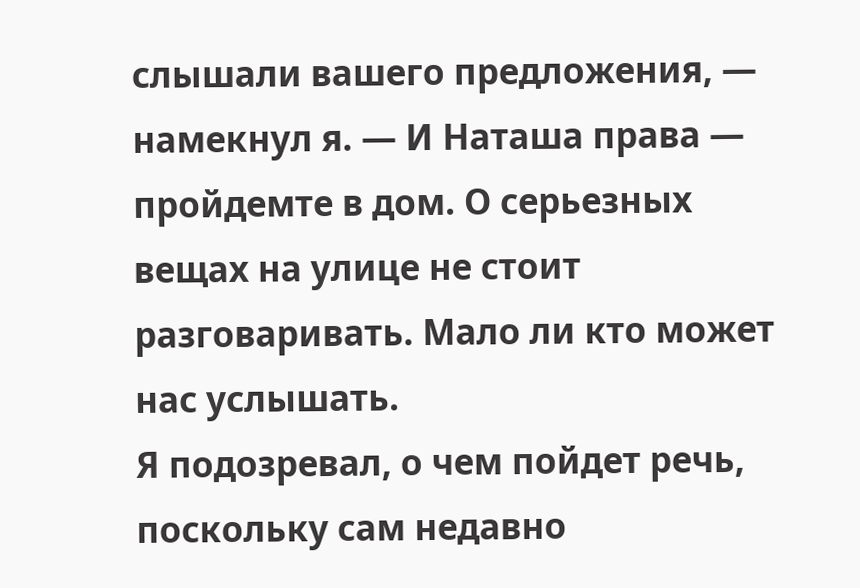слышали вашего предложения, — намекнул я. — И Наташа права — пройдемте в дом. О серьезных вещах на улице не стоит разговаривать. Мало ли кто может нас услышать.
Я подозревал, о чем пойдет речь, поскольку сам недавно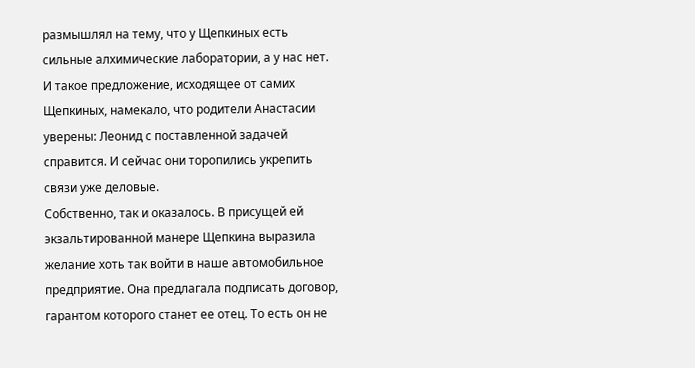размышлял на тему, что у Щепкиных есть сильные алхимические лаборатории, а у нас нет. И такое предложение, исходящее от самих Щепкиных, намекало, что родители Анастасии уверены: Леонид с поставленной задачей справится. И сейчас они торопились укрепить связи уже деловые.
Собственно, так и оказалось. В присущей ей экзальтированной манере Щепкина выразила желание хоть так войти в наше автомобильное предприятие. Она предлагала подписать договор, гарантом которого станет ее отец. То есть он не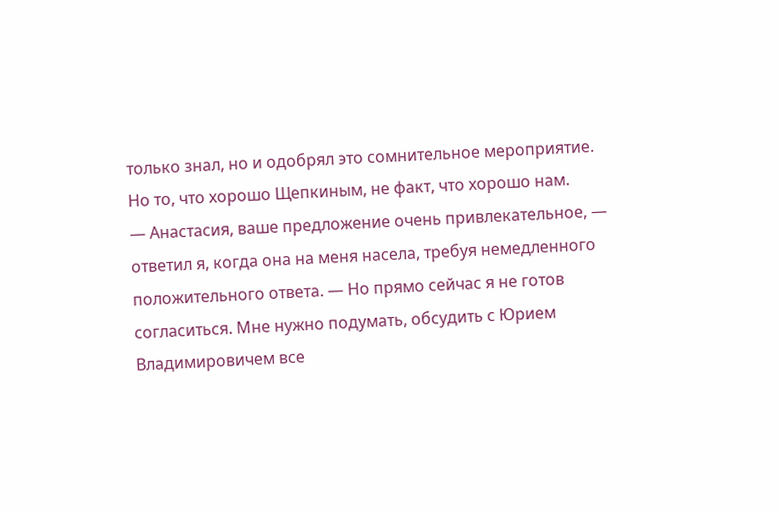только знал, но и одобрял это сомнительное мероприятие.
Но то, что хорошо Щепкиным, не факт, что хорошо нам.
— Анастасия, ваше предложение очень привлекательное, — ответил я, когда она на меня насела, требуя немедленного положительного ответа. — Но прямо сейчас я не готов согласиться. Мне нужно подумать, обсудить с Юрием Владимировичем все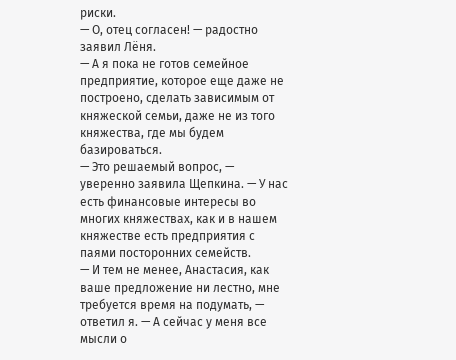риски.
— О, отец согласен! — радостно заявил Лёня.
— А я пока не готов семейное предприятие, которое еще даже не построено, сделать зависимым от княжеской семьи, даже не из того княжества, где мы будем базироваться.
— Это решаемый вопрос, — уверенно заявила Щепкина. — У нас есть финансовые интересы во многих княжествах, как и в нашем княжестве есть предприятия с паями посторонних семейств.
— И тем не менее, Анастасия, как ваше предложение ни лестно, мне требуется время на подумать, — ответил я. — А сейчас у меня все мысли о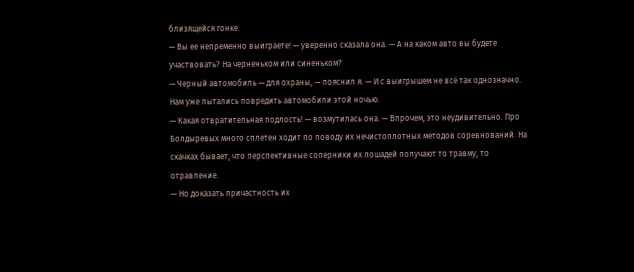близящейся гонке.
— Вы ее непременно выиграете! — уверенно сказала она. — А на каком авто вы будете участвовать? На черненьком или синеньком?
— Черный автомобиль — для охраны, — пояснил я. — И с выигрышем не всё так однозначно. Нам уже пытались повредить автомобили этой ночью.
— Какая отвратительная подлость! — возмутилась она. — Впрочем, это неудивительно. Про Болдыревых много сплетен ходит по поводу их нечистоплотных методов соревнований. На скачках бывает, что перспективные соперники их лошадей получают то травму, то отравление.
— Но доказать причастность их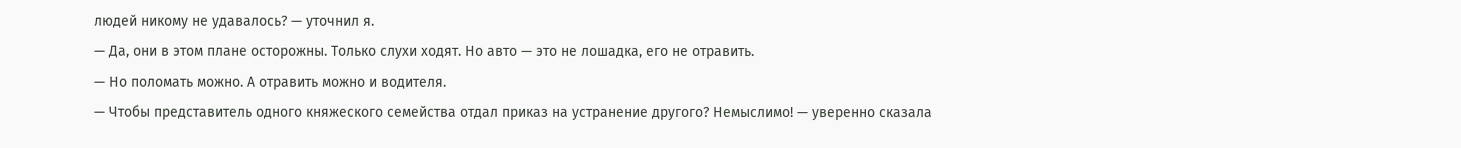людей никому не удавалось? — уточнил я.
— Да, они в этом плане осторожны. Только слухи ходят. Но авто — это не лошадка, его не отравить.
— Но поломать можно. А отравить можно и водителя.
— Чтобы представитель одного княжеского семейства отдал приказ на устранение другого? Немыслимо! — уверенно сказала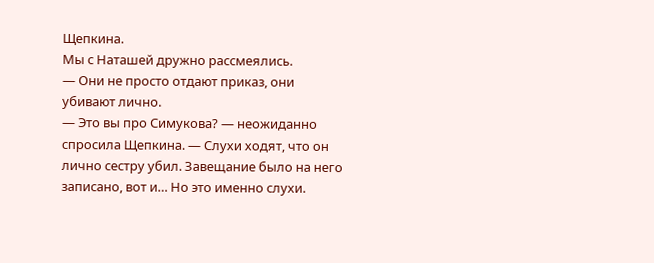Щепкина.
Мы с Наташей дружно рассмеялись.
— Они не просто отдают приказ, они убивают лично.
— Это вы про Симукова? — неожиданно спросила Щепкина. — Слухи ходят, что он лично сестру убил. Завещание было на него записано, вот и… Но это именно слухи.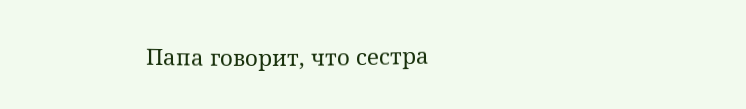Папа говорит, что сестра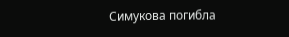Симукова погибла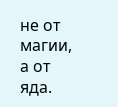не от магии, а от яда.